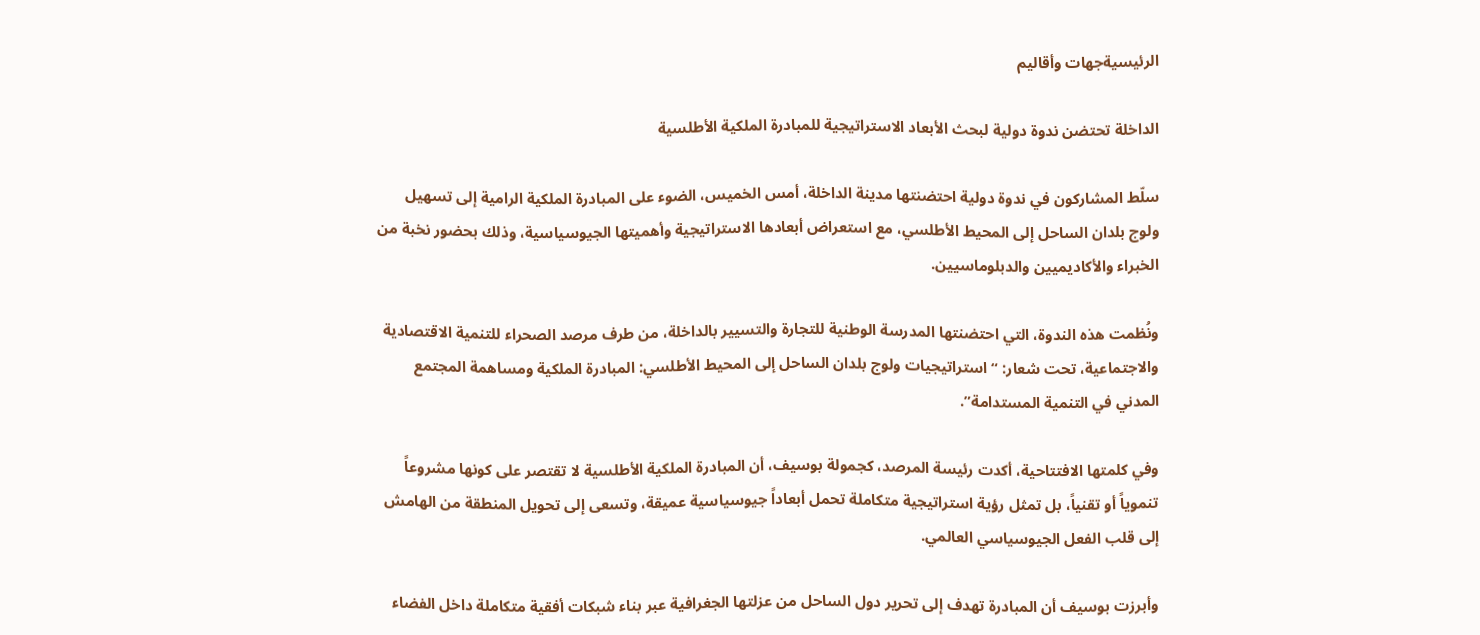الرئيسيةجهات وأقاليم

الداخلة تحتضن ندوة دولية لبحث الأبعاد الاستراتيجية للمبادرة الملكية الأطلسية

سلّط المشاركون في ندوة دولية احتضنتها مدينة الداخلة، أمس الخميس، الضوء على المبادرة الملكية الرامية إلى تسهيل ولوج بلدان الساحل إلى المحيط الأطلسي، مع استعراض أبعادها الاستراتيجية وأهميتها الجيوسياسية، وذلك بحضور نخبة من الخبراء والأكاديميين والدبلوماسيين.

ونُظمت هذه الندوة، التي احتضنتها المدرسة الوطنية للتجارة والتسيير بالداخلة، من طرف مرصد الصحراء للتنمية الاقتصادية والاجتماعية، تحت شعار: “استراتيجيات ولوج بلدان الساحل إلى المحيط الأطلسي: المبادرة الملكية ومساهمة المجتمع المدني في التنمية المستدامة”.

وفي كلمتها الافتتاحية، أكدت رئيسة المرصد، كجمولة بوسيف، أن المبادرة الملكية الأطلسية لا تقتصر على كونها مشروعاً تنموياً أو تقنياً، بل تمثل رؤية استراتيجية متكاملة تحمل أبعاداً جيوسياسية عميقة، وتسعى إلى تحويل المنطقة من الهامش إلى قلب الفعل الجيوسياسي العالمي.

وأبرزت بوسيف أن المبادرة تهدف إلى تحرير دول الساحل من عزلتها الجغرافية عبر بناء شبكات أفقية متكاملة داخل الفضاء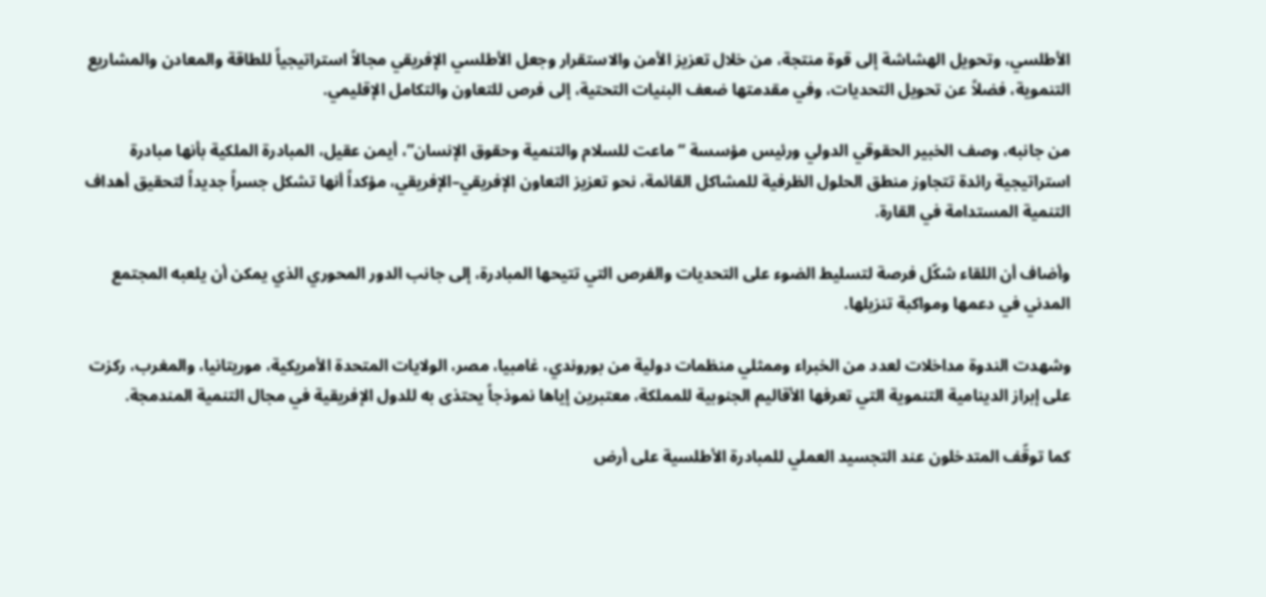الأطلسي، وتحويل الهشاشة إلى قوة منتجة، من خلال تعزيز الأمن والاستقرار وجعل الأطلسي الإفريقي مجالاً استراتيجياً للطاقة والمعادن والمشاريع التنموية، فضلاً عن تحويل التحديات، وفي مقدمتها ضعف البنيات التحتية، إلى فرص للتعاون والتكامل الإقليمي.

من جانبه، وصف الخبير الحقوقي الدولي ورئيس مؤسسة “ماعت للسلام والتنمية وحقوق الإنسان”، أيمن عقيل، المبادرة الملكية بأنها مبادرة استراتيجية رائدة تتجاوز منطق الحلول الظرفية للمشاكل القائمة، نحو تعزيز التعاون الإفريقي–الإفريقي، مؤكداً أنها تشكل جسراً جديداً لتحقيق أهداف التنمية المستدامة في القارة.

وأضاف أن اللقاء شكّل فرصة لتسليط الضوء على التحديات والفرص التي تتيحها المبادرة، إلى جانب الدور المحوري الذي يمكن أن يلعبه المجتمع المدني في دعمها ومواكبة تنزيلها.

وشهدت الندوة مداخلات لعدد من الخبراء وممثلي منظمات دولية من بوروندي، غامبيا، مصر، الولايات المتحدة الأمريكية، موريتانيا، والمغرب، ركزت على إبراز الدينامية التنموية التي تعرفها الأقاليم الجنوبية للمملكة، معتبرين إياها نموذجاً يحتذى به للدول الإفريقية في مجال التنمية المندمجة.

كما توقّف المتدخلون عند التجسيد العملي للمبادرة الأطلسية على أرض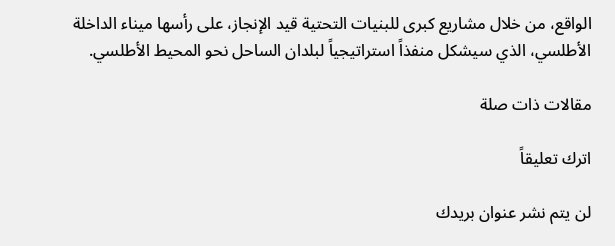الواقع، من خلال مشاريع كبرى للبنيات التحتية قيد الإنجاز، على رأسها ميناء الداخلة الأطلسي، الذي سيشكل منفذاً استراتيجياً لبلدان الساحل نحو المحيط الأطلسي.

مقالات ذات صلة

اترك تعليقاً

لن يتم نشر عنوان بريدك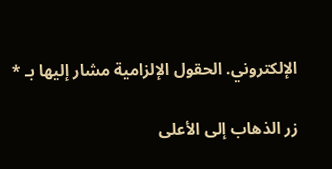الإلكتروني. الحقول الإلزامية مشار إليها بـ *

زر الذهاب إلى الأعلى